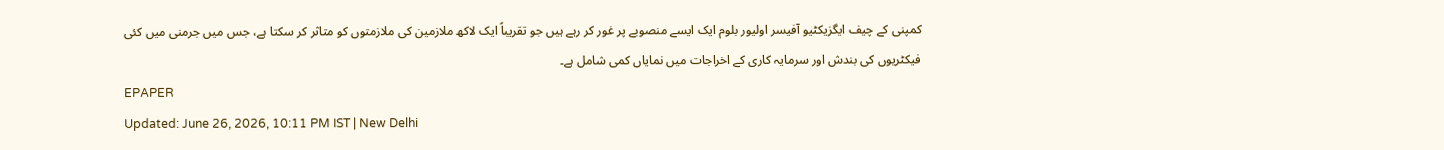کمپنی کے چیف ایگزیکٹیو آفیسر اولیور بلوم ایک ایسے منصوبے پر غور کر رہے ہیں جو تقریباً ایک لاکھ ملازمین کی ملازمتوں کو متاثر کر سکتا ہے، جس میں جرمنی میں کئی فیکٹریوں کی بندش اور سرمایہ کاری کے اخراجات میں نمایاں کمی شامل ہے۔
EPAPER
Updated: June 26, 2026, 10:11 PM IST | New Delhi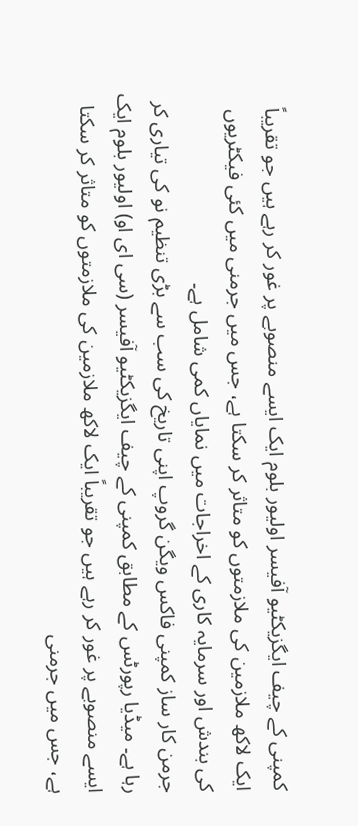کمپنی کے چیف ایگزیکٹیو آفیسر اولیور بلوم ایک ایسے منصوبے پر غور کر رہے ہیں جو تقریباً ایک لاکھ ملازمین کی ملازمتوں کو متاثر کر سکتا ہے، جس میں جرمنی میں کئی فیکٹریوں کی بندش اور سرمایہ کاری کے اخراجات میں نمایاں کمی شامل ہے۔
جرمن کار ساز کمپنی فاکس ویگن گروپ اپنی تاریخ کی سب سے بڑی تنظیم نو کی تیاری کر رہا ہے۔ میڈیا رپورٹس کے مطابق کمپنی کے چیف ایگزیکٹیو آفیسر (سی ای او) اولیور بلوم ایک ایسے منصوبے پر غور کر رہے ہیں جو تقریباً ایک لاکھ ملازمین کی ملازمتوں کو متاثر کر سکتا ہے، جس میں جرمنی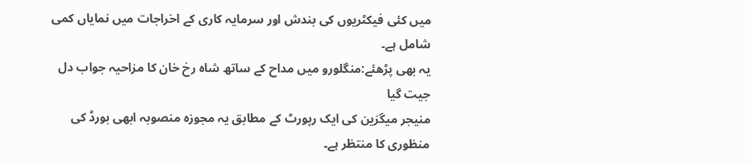میں کئی فیکٹریوں کی بندش اور سرمایہ کاری کے اخراجات میں نمایاں کمی شامل ہے۔
یہ بھی پڑھئے:منگلورو میں مداح کے ساتھ شاہ رخ خان کا مزاحیہ جواب دل جیت گیا
منیجر میگزین کی ایک رپورٹ کے مطابق یہ مجوزہ منصوبہ ابھی بورڈ کی منظوری کا منتظر ہے۔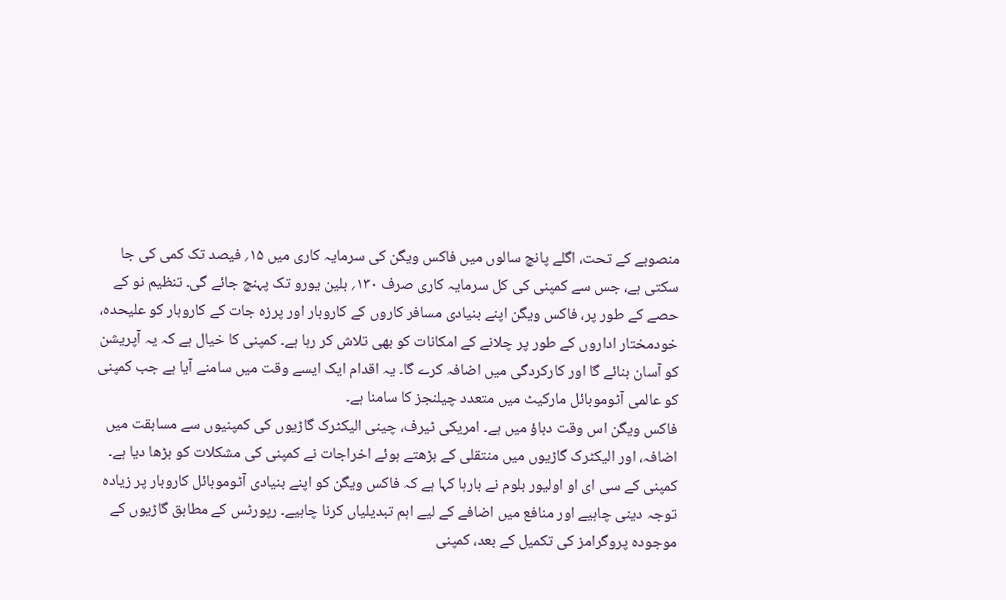منصوبے کے تحت، اگلے پانچ سالوں میں فاکس ویگن کی سرمایہ کاری میں ۱۵؍ فیصد تک کمی کی جا سکتی ہے، جس سے کمپنی کی کل سرمایہ کاری صرف ۱۳۰؍ بلین یورو تک پہنچ جائے گی۔ تنظیم نو کے حصے کے طور پر، فاکس ویگن اپنے بنیادی مسافر کاروں کے کاروبار اور پرزہ جات کے کاروبار کو علیحدہ، خودمختار اداروں کے طور پر چلانے کے امکانات کو بھی تلاش کر رہا ہے۔ کمپنی کا خیال ہے کہ یہ آپریشن کو آسان بنائے گا اور کارکردگی میں اضافہ کرے گا۔ یہ اقدام ایک ایسے وقت میں سامنے آیا ہے جب کمپنی کو عالمی آٹوموبائل مارکیٹ میں متعدد چیلنجز کا سامنا ہے۔
فاکس ویگن اس وقت دباؤ میں ہے۔ امریکی ٹیرف، چینی الیکٹرک گاڑیوں کی کمپنیوں سے مسابقت میں اضافہ، اور الیکٹرک گاڑیوں میں منتقلی کے بڑھتے ہوئے اخراجات نے کمپنی کی مشکلات کو بڑھا دیا ہے۔ کمپنی کے سی ای او اولیور بلوم نے بارہا کہا ہے کہ فاکس ویگن کو اپنے بنیادی آٹوموبائل کاروبار پر زیادہ توجہ دینی چاہیے اور منافع میں اضافے کے لیے اہم تبدیلیاں کرنا چاہیے۔ رپورٹس کے مطابق گاڑیوں کے موجودہ پروگرامز کی تکمیل کے بعد، کمپنی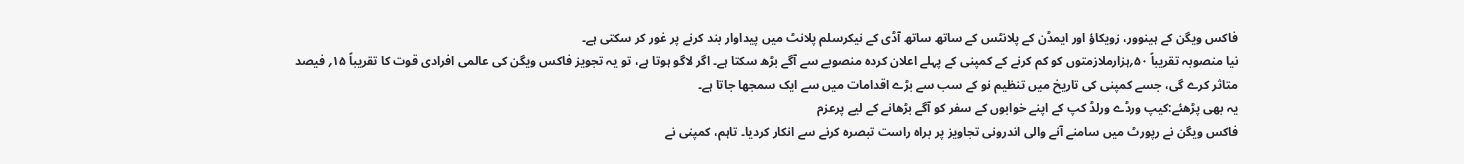فاکس ویگن کے ہینوور، زویکاؤ اور ایمڈن کے پلانٹس کے ساتھ ساتھ آڈی کے نیکرسلم پلانٹ میں پیداوار بند کرنے پر غور کر سکتی ہے۔
نیا منصوبہ تقریباً ۵۰؍ہزارملازمتوں کو کم کرنے کے کمپنی کے پہلے اعلان کردہ منصوبے سے آگے بڑھ سکتا ہے۔ اگر لاگو ہوتا ہے، تو یہ تجویز فاکس ویگن کی عالمی افرادی قوت کا تقریباً ۱۵؍ فیصد متاثر کرے گی، جسے کمپنی کی تاریخ میں تنظیم نو کے سب سے بڑے اقدامات میں سے ایک سمجھا جاتا ہے۔
یہ بھی پڑھئے:کیپ ورڈے ورلڈ کپ کے اپنے خوابوں کے سفر کو آگے بڑھانے کے لیے پرعزم
فاکس ویگن نے رپورٹ میں سامنے آنے والی اندرونی تجاویز پر براہ راست تبصرہ کرنے سے انکار کردیا۔ تاہم، کمپنی نے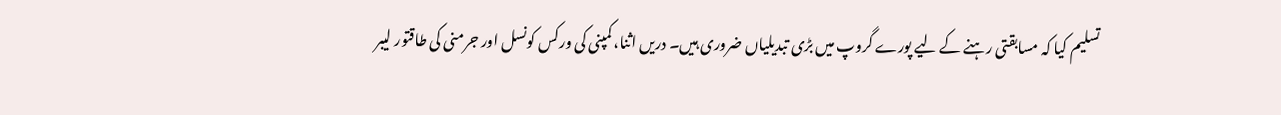تسلیم کیا کہ مسابقتی رہنے کے لیے پورے گروپ میں بڑی تبدیلیاں ضروری ہیں۔ دریں اثنا، کمپنی کی ورکس کونسل اور جرمنی کی طاقتور لیبر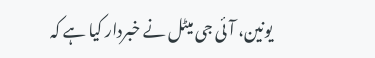یونین، آئی جی میٹل نے خبردار کیا ہے کہ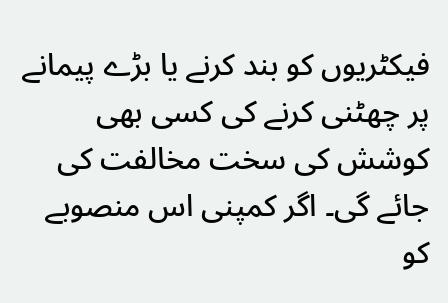فیکٹریوں کو بند کرنے یا بڑے پیمانے پر چھٹنی کرنے کی کسی بھی کوشش کی سخت مخالفت کی جائے گی۔ اگر کمپنی اس منصوبے کو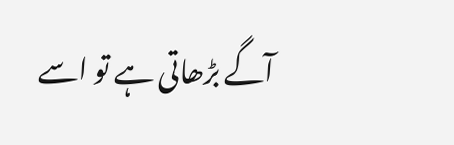آگے بڑھاتی ہے تو اسے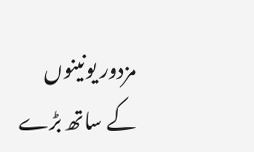مزدور یونینوں کے ساتھ بڑے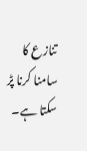تنازع کا سامنا کرنا پڑ سکتا ہے۔